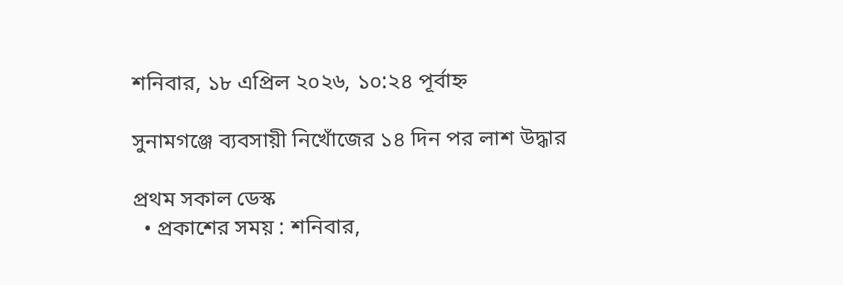শনিবার, ১৮ এপ্রিল ২০২৬, ১০:২৪ পূর্বাহ্ন

সুনামগঞ্জে ব্যবসায়ী নিখোঁজের ১৪ দিন পর লাশ উদ্ধার

প্রথম সকাল ডেস্ক
  • প্রকাশের সময় : শনিবার,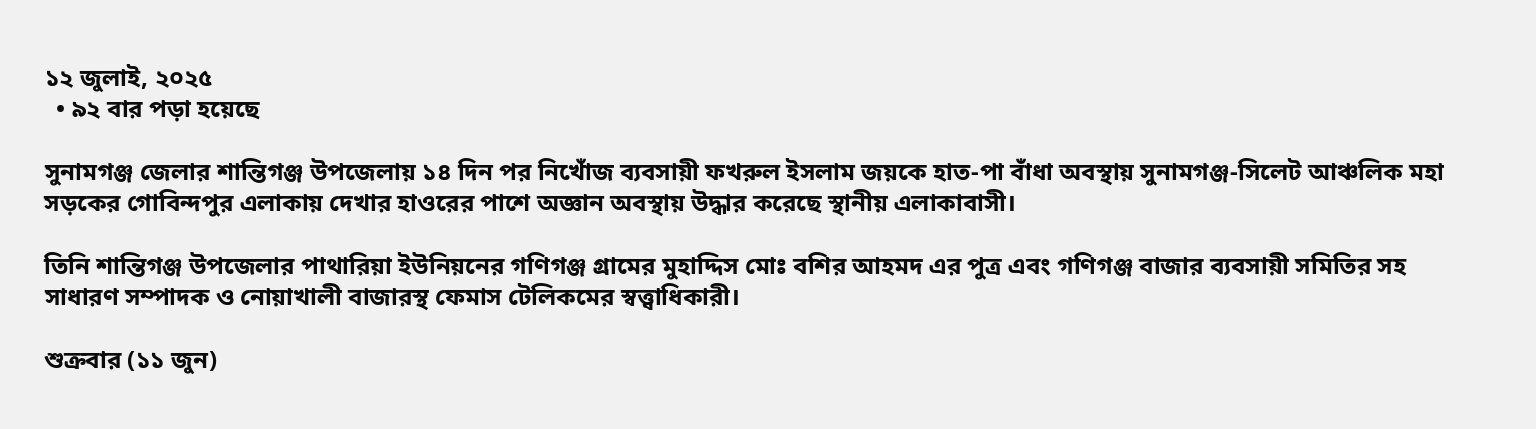১২ জুলাই, ২০২৫
  • ৯২ বার পড়া হয়েছে

সুনামগঞ্জ জেলার শান্তিগঞ্জ উপজেলায় ১৪ দিন পর নিখোঁজ ব্যবসায়ী ফখরুল ইসলাম জয়কে হাত-পা বাঁধা অবস্থায় সুনামগঞ্জ-সিলেট আঞ্চলিক মহা সড়কের গোবিন্দপুর এলাকায় দেখার হাওরের পাশে অজ্ঞান অবস্থায় উদ্ধার করেছে স্থানীয় এলাকাবাসী।

তিনি শান্তিগঞ্জ উপজেলার পাথারিয়া ইউনিয়নের গণিগঞ্জ গ্রামের মুহাদ্দিস মোঃ বশির আহমদ এর পুত্র এবং গণিগঞ্জ বাজার ব্যবসায়ী সমিতির সহ সাধারণ সম্পাদক ও নোয়াখালী বাজারস্থ ফেমাস টেলিকমের স্বত্ত্বাধিকারী।

শুক্রবার (১১ জুন)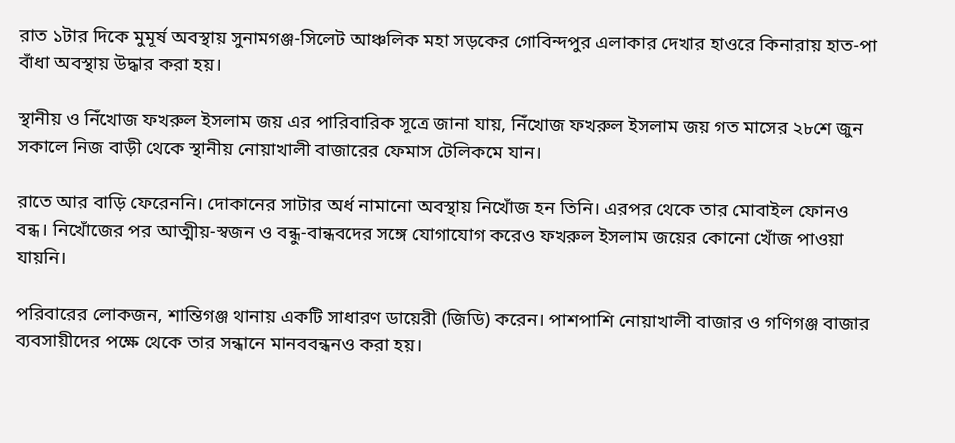রাত ১টার দিকে মুমূর্ষ অবস্থায় সুনামগঞ্জ-সিলেট আঞ্চলিক মহা সড়কের গোবিন্দপুর এলাকার দেখার হাওরে কিনারায় হাত-পা বাঁধা অবস্থায় উদ্ধার করা হয়।

স্থানীয় ও নিঁখোজ ফখরুল ইসলাম জয় এর পারিবারিক সূত্রে জানা যায়, নিঁখোজ ফখরুল ইসলাম জয় গত মাসের ২৮শে জুন সকালে নিজ বাড়ী থেকে স্থানীয় নোয়াখালী বাজারের ফেমাস টেলিকমে যান।

রাতে আর বাড়ি ফেরেননি। দোকানের সাটার অর্ধ নামানো অবস্থায় নিখোঁজ হন তিনি। এরপর থেকে তার মোবাইল ফোনও বন্ধ। নিখোঁজের পর আত্মীয়-স্বজন ও বন্ধু-বান্ধবদের সঙ্গে যোগাযোগ করেও ফখরুল ইসলাম জয়ের কোনো খোঁজ পাওয়া যায়নি।

পরিবারের লোকজন, শান্তিগঞ্জ থানায় একটি সাধারণ ডায়েরী (জিডি) করেন। পাশপাশি নোয়াখালী বাজার ও গণিগঞ্জ বাজার ব্যবসায়ীদের পক্ষে থেকে তার সন্ধানে মানববন্ধনও করা হয়।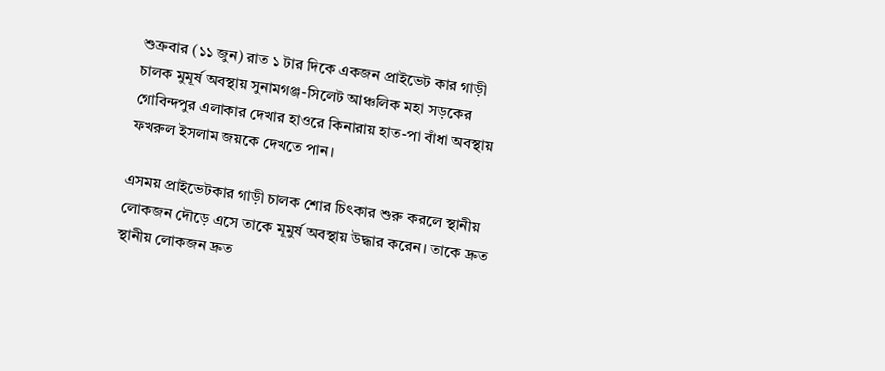শুক্রবার (১১ জুন) রাত ১ টার দিকে একজন প্রাইভেট কার গাড়ী চালক মুমূর্ষ অবস্থায় সুনামগঞ্জ-সিলেট আঞ্চলিক মহা সড়কের গোবিন্দপুর এলাকার দেখার হাওরে কিনারায় হাত-পা বাঁধা অবস্থায় ফখরুল ইসলাম জয়কে দেখতে পান।

এসময় প্রাইভেটকার গাড়ী চালক শোর চিৎকার শুরু করলে স্থানীয় লোকজন দৌড়ে এসে তাকে মূমুর্ষ অবস্থায় উদ্ধার করেন। তাকে দ্রুত স্থানীয় লোকজন দ্রুত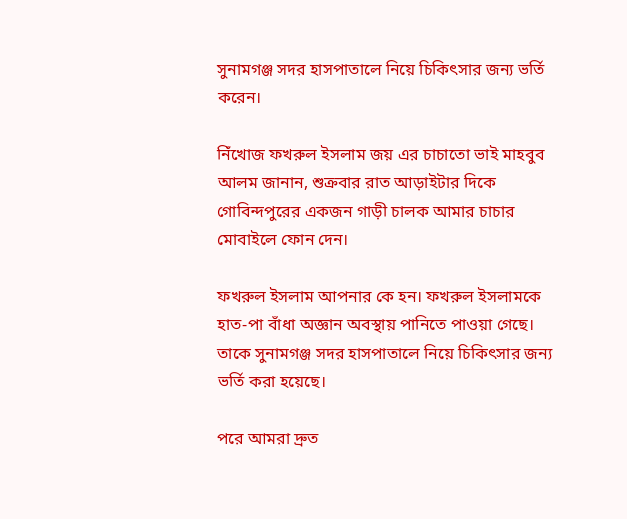সুনামগঞ্জ সদর হাসপাতালে নিয়ে চিকিৎসার জন্য ভর্তি করেন।

নিঁখোজ ফখরুল ইসলাম জয় এর চাচাতো ভাই মাহবুব আলম জানান, শুক্রবার রাত আড়াইটার দিকে গোবিন্দপুরের একজন গাড়ী চালক আমার চাচার মোবাইলে ফোন দেন।

ফখরুল ইসলাম আপনার কে হন। ফখরুল ইসলামকে হাত-পা বাঁধা অজ্ঞান অবস্থায় পানিতে পাওয়া গেছে। তাকে সুনামগঞ্জ সদর হাসপাতালে নিয়ে চিকিৎসার জন্য ভর্তি করা হয়েছে।

পরে আমরা দ্রুত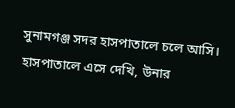সুনামগঞ্জ সদর হাসপাতালে চলে আসি। হাসপাতালে এসে দেখি, উনার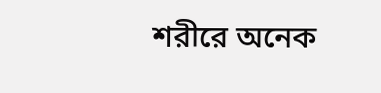শরীরে অনেক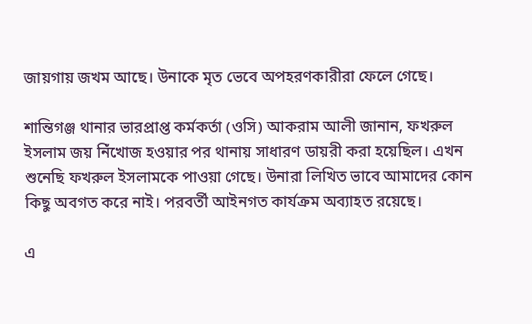জায়গায় জখম আছে। উনাকে মৃত ভেবে অপহরণকারীরা ফেলে গেছে।

শান্তিগঞ্জ থানার ভারপ্রাপ্ত কর্মকর্তা (ওসি) আকরাম আলী জানান, ফখরুল ইসলাম জয় নিঁখোজ হওয়ার পর থানায় সাধারণ ডায়রী করা হয়েছিল। এখন শুনেছি ফখরুল ইসলামকে পাওয়া গেছে। উনারা লিখিত ভাবে আমাদের কোন কিছু অবগত করে নাই। পরবর্তী আইনগত কার্যক্রম অব্যাহত রয়েছে।

এ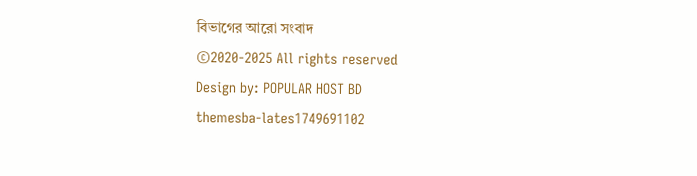বিভাগের আরো সংবাদ
©2020-2025 All rights reserved
Design by: POPULAR HOST BD
themesba-lates1749691102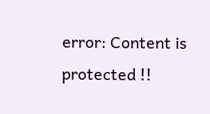error: Content is protected !!